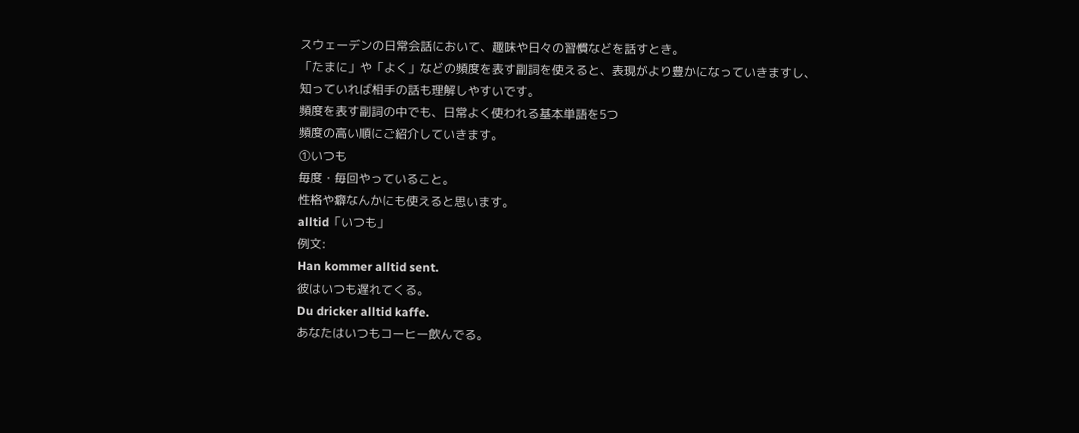スウェーデンの日常会話において、趣味や日々の習慣などを話すとき。
「たまに」や「よく」などの頻度を表す副詞を使えると、表現がより豊かになっていきますし、知っていれば相手の話も理解しやすいです。
頻度を表す副詞の中でも、日常よく使われる基本単語を5つ
頻度の高い順にご紹介していきます。
①いつも
毎度・毎回やっていること。
性格や癖なんかにも使えると思います。
alltid「いつも」
例文:
Han kommer alltid sent.
彼はいつも遅れてくる。
Du dricker alltid kaffe.
あなたはいつもコーヒー飲んでる。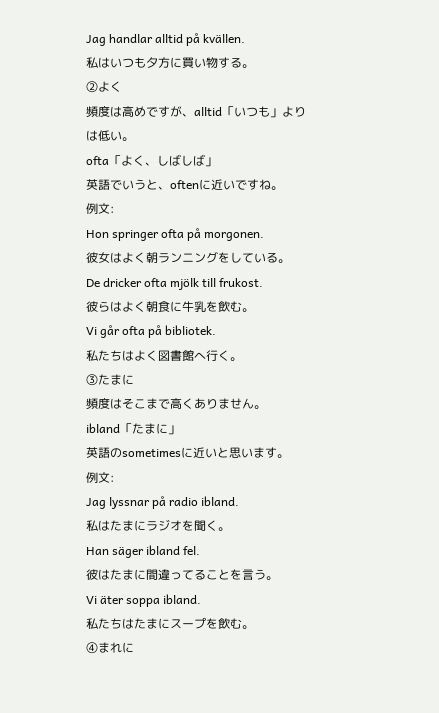Jag handlar alltid på kvällen.
私はいつも夕方に買い物する。
②よく
頻度は高めですが、alltid「いつも」よりは低い。
ofta「よく、しばしば」
英語でいうと、oftenに近いですね。
例文:
Hon springer ofta på morgonen.
彼女はよく朝ランニングをしている。
De dricker ofta mjölk till frukost.
彼らはよく朝食に牛乳を飲む。
Vi går ofta på bibliotek.
私たちはよく図書館へ行く。
③たまに
頻度はそこまで高くありません。
ibland「たまに」
英語のsometimesに近いと思います。
例文:
Jag lyssnar på radio ibland.
私はたまにラジオを聞く。
Han säger ibland fel.
彼はたまに間違ってることを言う。
Vi äter soppa ibland.
私たちはたまにスープを飲む。
④まれに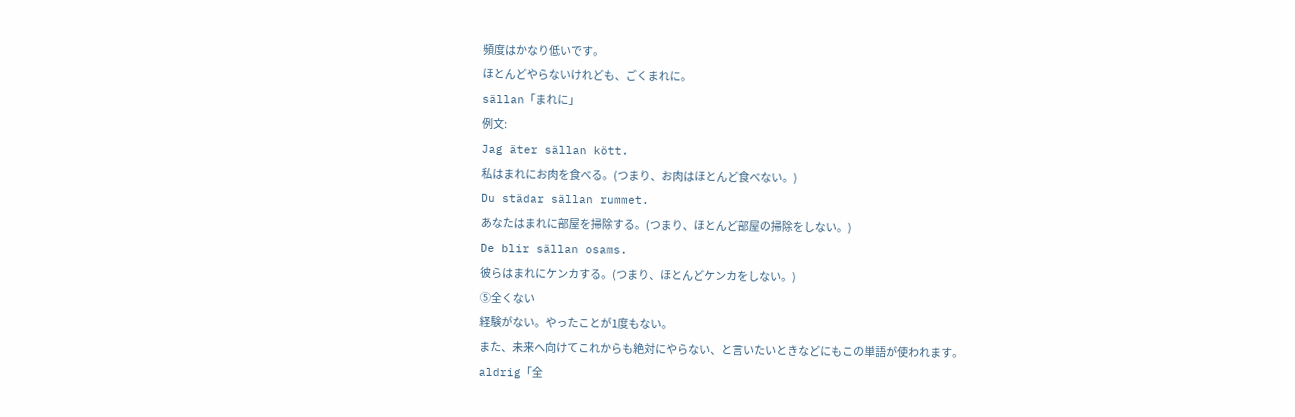頻度はかなり低いです。
ほとんどやらないけれども、ごくまれに。
sällan「まれに」
例文:
Jag äter sällan kött.
私はまれにお肉を食べる。(つまり、お肉はほとんど食べない。)
Du städar sällan rummet.
あなたはまれに部屋を掃除する。(つまり、ほとんど部屋の掃除をしない。)
De blir sällan osams.
彼らはまれにケンカする。(つまり、ほとんどケンカをしない。)
⑤全くない
経験がない。やったことが1度もない。
また、未来へ向けてこれからも絶対にやらない、と言いたいときなどにもこの単語が使われます。
aldrig「全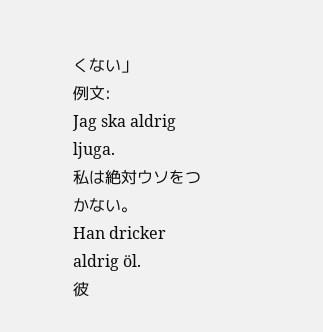くない」
例文:
Jag ska aldrig ljuga.
私は絶対ウソをつかない。
Han dricker aldrig öl.
彼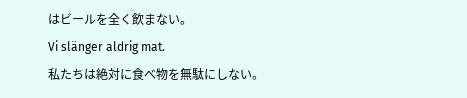はビールを全く飲まない。
Vi slänger aldrig mat.
私たちは絶対に食べ物を無駄にしない。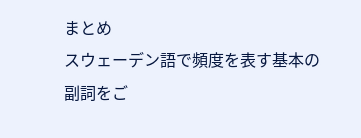まとめ
スウェーデン語で頻度を表す基本の副詞をご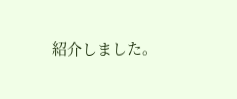紹介しました。